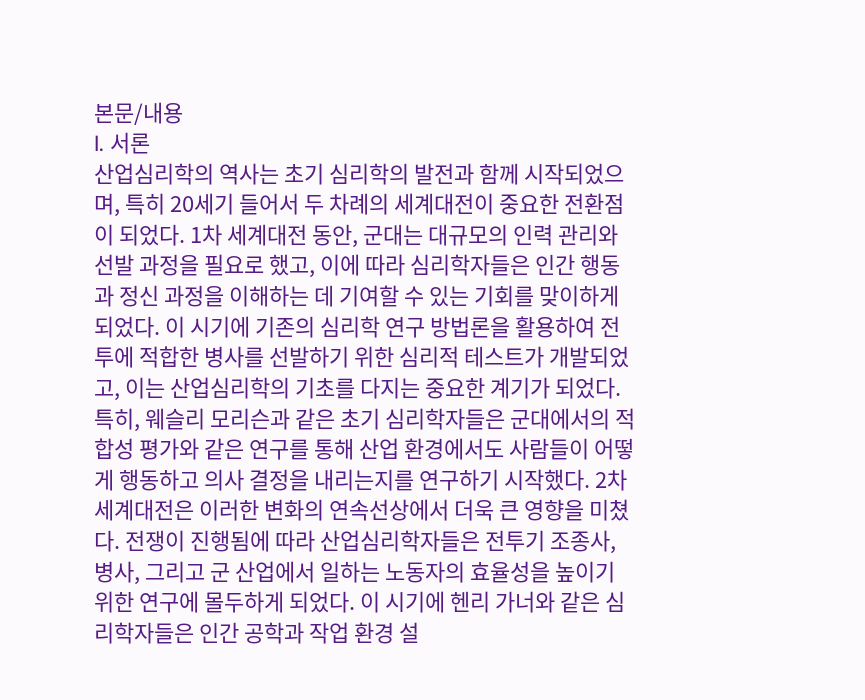본문/내용
I. 서론
산업심리학의 역사는 초기 심리학의 발전과 함께 시작되었으며, 특히 20세기 들어서 두 차례의 세계대전이 중요한 전환점이 되었다. 1차 세계대전 동안, 군대는 대규모의 인력 관리와 선발 과정을 필요로 했고, 이에 따라 심리학자들은 인간 행동과 정신 과정을 이해하는 데 기여할 수 있는 기회를 맞이하게 되었다. 이 시기에 기존의 심리학 연구 방법론을 활용하여 전투에 적합한 병사를 선발하기 위한 심리적 테스트가 개발되었고, 이는 산업심리학의 기초를 다지는 중요한 계기가 되었다. 특히, 웨슬리 모리슨과 같은 초기 심리학자들은 군대에서의 적합성 평가와 같은 연구를 통해 산업 환경에서도 사람들이 어떻게 행동하고 의사 결정을 내리는지를 연구하기 시작했다. 2차 세계대전은 이러한 변화의 연속선상에서 더욱 큰 영향을 미쳤다. 전쟁이 진행됨에 따라 산업심리학자들은 전투기 조종사, 병사, 그리고 군 산업에서 일하는 노동자의 효율성을 높이기 위한 연구에 몰두하게 되었다. 이 시기에 헨리 가너와 같은 심리학자들은 인간 공학과 작업 환경 설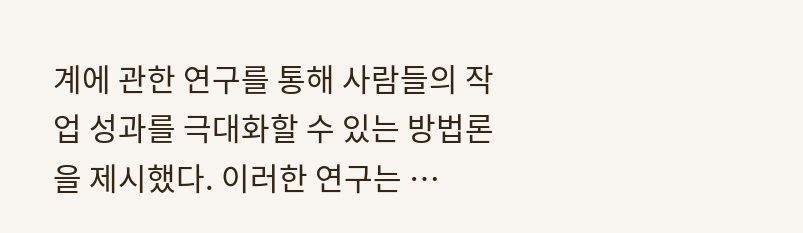계에 관한 연구를 통해 사람들의 작업 성과를 극대화할 수 있는 방법론을 제시했다. 이러한 연구는 …